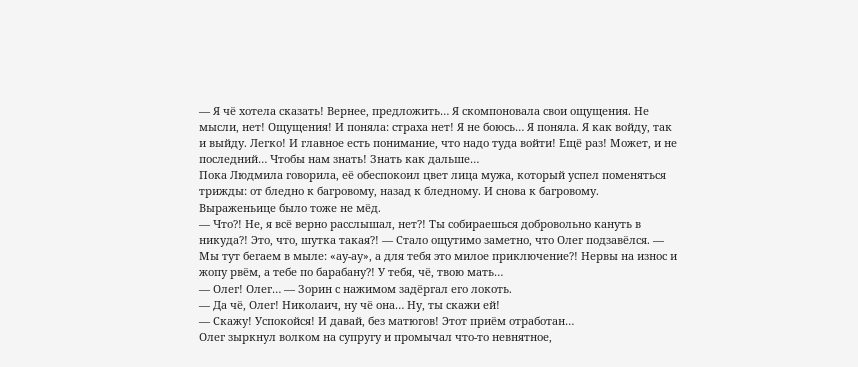— Я чё хотела сказать! Вернее, предложить… Я скомпоновала свои ощущения. Не мысли, нет! Ощущения! И поняла: страха нет! Я не боюсь… Я поняла. Я как войду, так и выйду. Легко! И главное есть понимание, что надо туда войти! Ещё раз! Может, и не последний… Чтобы нам знать! Знать как дальше…
Пока Людмила говорила, её обеспокоил цвет лица мужа, который успел поменяться трижды: от бледно к багровому, назад к бледному. И снова к багровому. Выраженьице было тоже не мёд.
— Что?! Не, я всё верно расслышал, нет?! Ты собираешься добровольно кануть в никуда?! Это, что, шутка такая?! — Стало ощутимо заметно, что Олег подзавёлся. — Мы тут бегаем в мыле: «ау-ау», а для тебя это милое приключение?! Нервы на износ и жопу рвём, а тебе по барабану?! У тебя, чё, твою мать…
— Олег! Олег… — Зорин с нажимом задёргал его локоть.
— Да чё, Олег! Николаич, ну чё она… Ну, ты скажи ей!
— Скажу! Успокойся! И давай, без матюгов! Этот приём отработан…
Олег зыркнул волком на супругу и промычал что-то невнятное,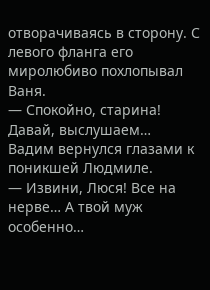отворачиваясь в сторону. С левого фланга его миролюбиво похлопывал Ваня.
— Спокойно, старина! Давай, выслушаем…
Вадим вернулся глазами к поникшей Людмиле.
— Извини, Люся! Все на нерве… А твой муж особенно…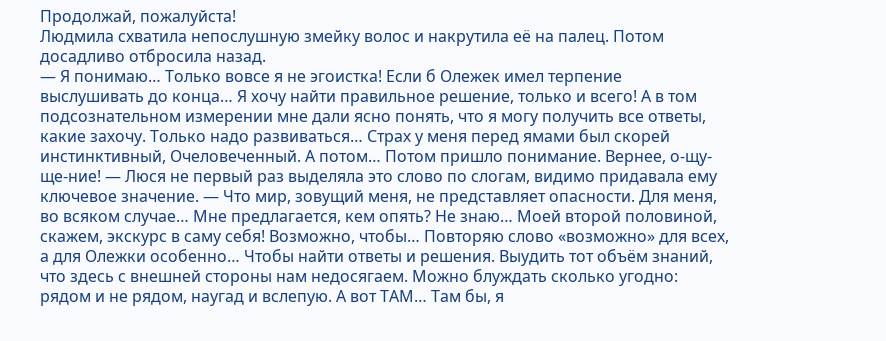Продолжай, пожалуйста!
Людмила схватила непослушную змейку волос и накрутила её на палец. Потом досадливо отбросила назад.
— Я понимаю… Только вовсе я не эгоистка! Если б Олежек имел терпение выслушивать до конца… Я хочу найти правильное решение, только и всего! А в том подсознательном измерении мне дали ясно понять, что я могу получить все ответы, какие захочу. Только надо развиваться… Страх у меня перед ямами был скорей инстинктивный, Очеловеченный. А потом… Потом пришло понимание. Вернее, о-щу-ще-ние! — Люся не первый раз выделяла это слово по слогам, видимо придавала ему ключевое значение. — Что мир, зовущий меня, не представляет опасности. Для меня, во всяком случае… Мне предлагается, кем опять? Не знаю… Моей второй половиной, скажем, экскурс в саму себя! Возможно, чтобы… Повторяю слово «возможно» для всех, а для Олежки особенно… Чтобы найти ответы и решения. Выудить тот объём знаний, что здесь с внешней стороны нам недосягаем. Можно блуждать сколько угодно: рядом и не рядом, наугад и вслепую. А вот ТАМ… Там бы, я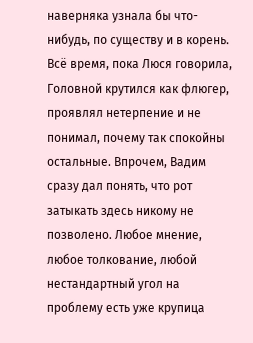наверняка узнала бы что-нибудь, по существу и в корень.
Всё время, пока Люся говорила, Головной крутился как флюгер, проявлял нетерпение и не понимал, почему так спокойны остальные. Впрочем, Вадим сразу дал понять, что рот затыкать здесь никому не позволено. Любое мнение, любое толкование, любой нестандартный угол на проблему есть уже крупица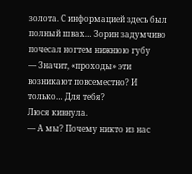золота. С информацией здесь был полный швах… Зорин задумчиво почесал ногтем нижнюю губу
— Значит, «проходы» эти возникают повсеместно? И только… Для тебя?
Люся кивнула.
— А мы? Почему никто из нас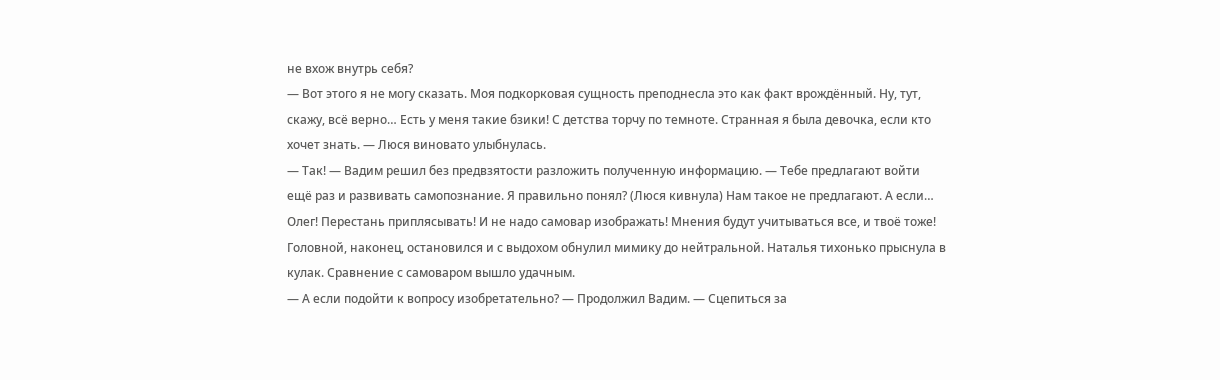не вхож внутрь себя?
— Вот этого я не могу сказать. Моя подкорковая сущность преподнесла это как факт врождённый. Ну, тут, скажу, всё верно… Есть у меня такие бзики! С детства торчу по темноте. Странная я была девочка, если кто хочет знать. — Люся виновато улыбнулась.
— Так! — Вадим решил без предвзятости разложить полученную информацию. — Тебе предлагают войти ещё раз и развивать самопознание. Я правильно понял? (Люся кивнула) Нам такое не предлагают. А если… Олег! Перестань приплясывать! И не надо самовар изображать! Мнения будут учитываться все, и твоё тоже!
Головной, наконец, остановился и с выдохом обнулил мимику до нейтральной. Наталья тихонько прыснула в кулак. Сравнение с самоваром вышло удачным.
— А если подойти к вопросу изобретательно? — Продолжил Вадим. — Сцепиться за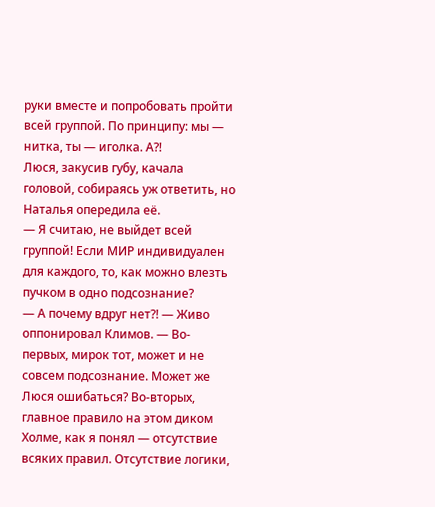руки вместе и попробовать пройти всей группой. По принципу: мы — нитка, ты — иголка. А?!
Люся, закусив губу, качала головой, собираясь уж ответить, но Наталья опередила её.
— Я считаю, не выйдет всей группой! Если МИР индивидуален для каждого, то, как можно влезть пучком в одно подсознание?
— А почему вдруг нет?! — Живо оппонировал Климов. — Во-первых, мирок тот, может и не совсем подсознание. Может же Люся ошибаться? Во-вторых, главное правило на этом диком Холме, как я понял — отсутствие всяких правил. Отсутствие логики,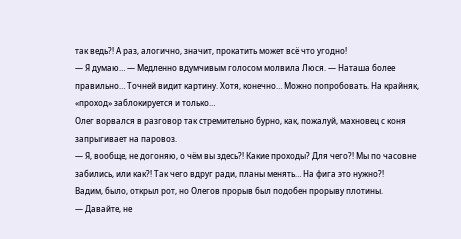так ведь?! А раз, алогично, значит, прокатить может всё что угодно!
— Я думаю… — Медленно вдумчивым голосом молвила Люся. — Наташа более правильно… Точней видит картину. Хотя, конечно… Можно попробовать. На крайняк, «проход» заблокируется и только…
Олег ворвался в разговор так стремительно бурно, как, пожалуй, махновец с коня запрыгивает на паровоз.
— Я, вообще, не догоняю, о чём вы здесь?! Какие проходы? Для чего?! Мы по часовне забились, или как?! Так чего вдруг ради, планы менять… На фига это нужно?!
Вадим, было, открыл рот, но Олегов прорыв был подобен прорыву плотины.
— Давайте, не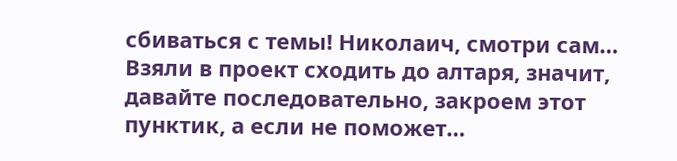сбиваться с темы! Николаич, смотри сам… Взяли в проект сходить до алтаря, значит, давайте последовательно, закроем этот пунктик, а если не поможет…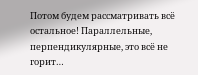Потом будем рассматривать всё остальное! Параллельные, перпендикулярные, это всё не горит…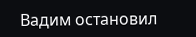Вадим остановил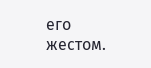его жестом.